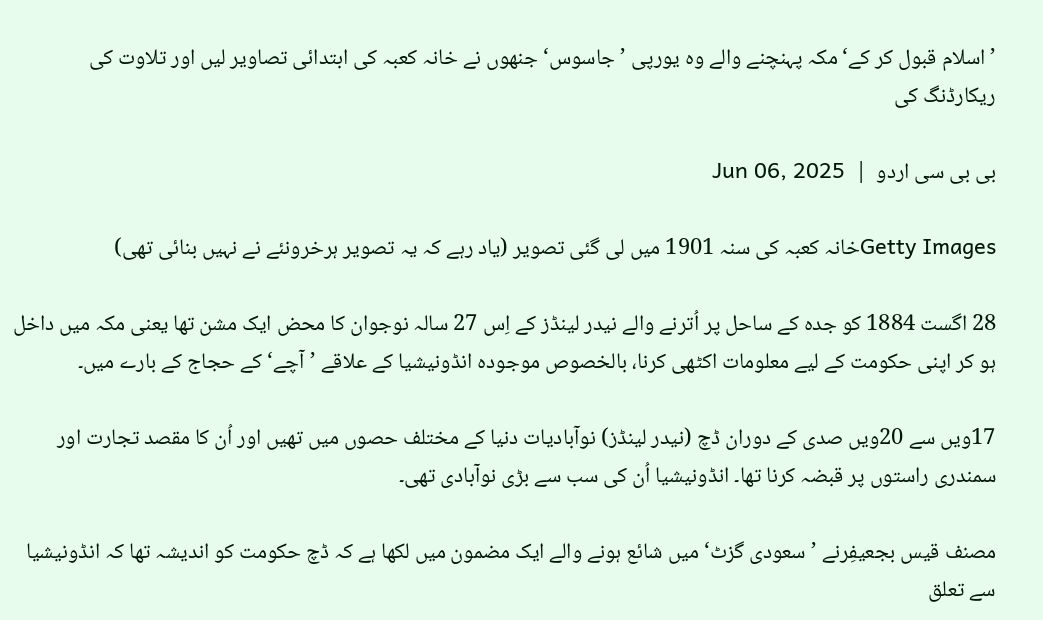’اسلام قبول کر کے‘ مکہ پہنچنے والے وہ یورپی ’جاسوس‘ جنھوں نے خانہ کعبہ کی ابتدائی تصاویر لیں اور تلاوت کی ریکارڈنگ کی

بی بی سی اردو  |  Jun 06, 2025

Getty Imagesخانہ کعبہ کی سنہ 1901 میں لی گئی تصویر (یاد رہے کہ یہ تصویر ہرخرونئے نے نہیں بنائی تھی)

28 اگست 1884 کو جدہ کے ساحل پر اُترنے والے نیدر لینڈز کے اِس 27 سالہ نوجوان کا محض ایک مشن تھا یعنی مکہ میں داخل ہو کر اپنی حکومت کے لیے معلومات اکٹھی کرنا، بالخصوص موجودہ انڈونیشیا کے علاقے ’آچے‘ کے حجاج کے بارے میں۔

17ویں سے 20ویں صدی کے دوران ڈچ (نیدر لینڈز) نوآبادیات دنیا کے مختلف حصوں میں تھیں اور اُن کا مقصد تجارت اور سمندری راستوں پر قبضہ کرنا تھا۔ انڈونیشیا اُن کی سب سے بڑی نوآبادی تھی۔

مصنف قیس بجعیفِرنے ’سعودی گزٹ‘ میں شائع ہونے والے ایک مضمون میں لکھا ہے کہ ڈچ حکومت کو اندیشہ تھا کہ انڈونیشیا سے تعلق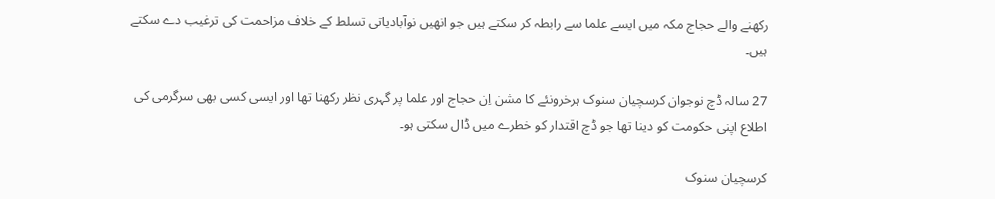رکھنے والے حجاج مکہ میں ایسے علما سے رابطہ کر سکتے ہیں جو انھیں نوآبادیاتی تسلط کے خلاف مزاحمت کی ترغیب دے سکتے ہیں۔

27 سالہ ڈچ نوجوان کرسچیان سنوک ہرخرونئے کا مشن اِن حجاج اور علما پر گہری نظر رکھنا تھا اور ایسی کسی بھی سرگرمی کی اطلاع اپنی حکومت کو دینا تھا جو ڈچ اقتدار کو خطرے میں ڈال سکتی ہو۔

کرسچیان سنوک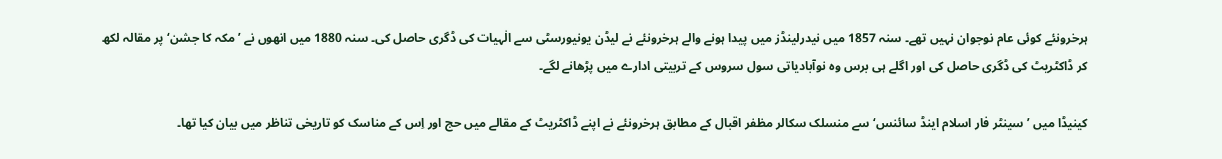ہرخرونئے کوئی عام نوجوان نہیں تھے۔ سنہ 1857 میں نیدرلینڈز میں پیدا ہونے والے ہرخرونئے نے لیڈن یونیورسٹی سے الٰہیات کی ڈگری حاصل کی۔ سنہ 1880 میں انھوں نے ’مکہ کا جشن‘ پر مقالہ لکھ کر ڈاکٹریٹ کی ڈگری حاصل کی اور اگلے ہی برس وہ نوآبادیاتی سول سروس کے تربیتی ادارے میں پڑھانے لگے۔

کینیڈا میں ’سینٹر فار اسلام اینڈ سائنس‘ سے منسلک سکالر مظفر اقبال کے مطابق ہرخرونئے نے اپنے ڈاکٹریٹ کے مقالے میں حج اور اِس کے مناسک کو تاریخی تناظر میں بیان کیا تھا۔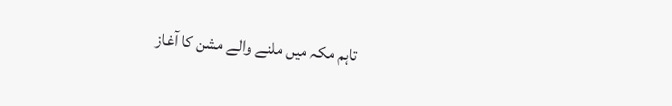تاہم مکہ میں ملنے والے مشن کا آغاز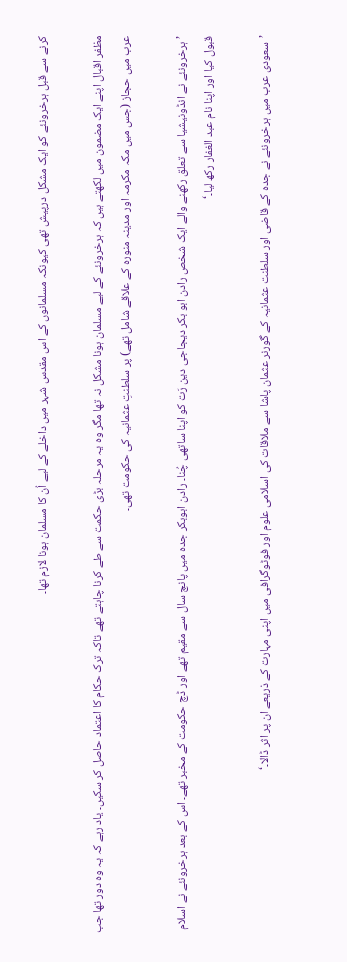کرنے سے قبل ہرخرونئے کو ایک مشکل درپیش تھی کیونکہ مسلمانوں کے اس مقدس شہر میں داخلے کے لیے اُن کا مسلمان ہونا لازم تھا۔

مظفر اقبال اپنے ایک مضمون میں لکھتے ہیں کہ ہرخرونئے کے لیے مسلمان ہونا مشکل نہ تھا مگر وہ یہ مرحلہ بڑی حکمت سے طے کرنا چاہتے تھے تاکہ ترک حکام کا اعتماد حاصل کر سکیں۔ یاد رہے کہ یہ وہ دور تھا جب عرب میں حجاز (جس میں مکہ مکرمہ اور مدینہ منورہ کے علاقے شامل تھے) پر سلطنتِ عثمانیہ کی حکومت تھی۔

’ہرخرونئے نے انڈونیشیا سے تعلق رکھنے والے ایک شخص رادن ابو بکر دیجاجی دین رَت کو اپنا ساتھی چُنا۔ رادن ابوبکر جدہ میں پانچ سال سے مقیم تھے اور ڈچ حکومت کے مخبر تھے۔ اس کے بعد ہرخرونئے نے اسلام قبول کیا اور اپنا نام عبد الغفار رکھ لیا۔‘

’سعودی عرب میں ہرخرونئے نے جدہ کے قاضی اور سلطنت عثمانیہ کے گورنر عثمان پاشا سے ملاقات کی اسلامی علوم اور فوٹوگرافی میں اپنی مہارت کے ذریعے ان پر اثر ڈالا۔‘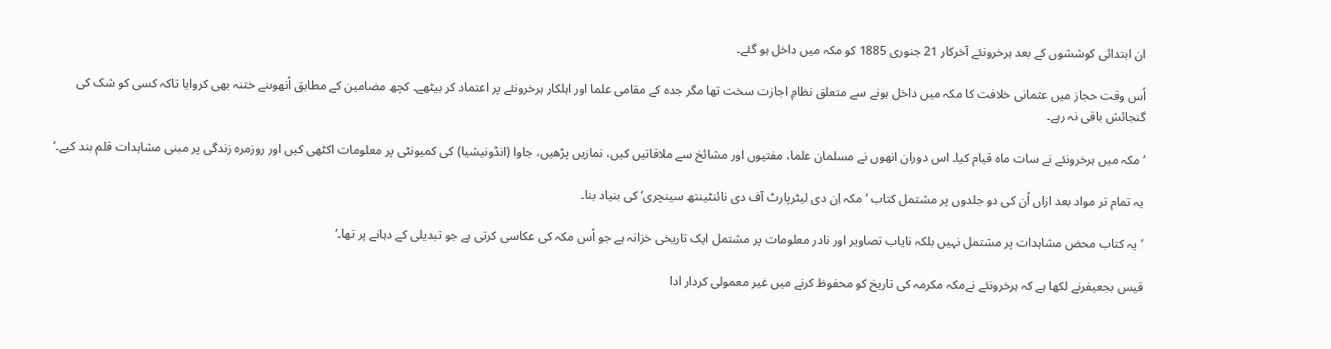ان ابتدائی کوششوں کے بعد ہرخرونئے آخرکار 21 جنوری 1885 کو مکہ میں داخل ہو گئے۔

اُس وقت حجاز میں عثمانی خلافت کا مکہ میں داخل ہونے سے متعلق نظامِ اجازت سخت تھا مگر جدہ کے مقامی علما اور اہلکار ہرخرونئے پر اعتماد کر بیٹھے۔ کچھ مضامین کے مطابق اُنھوںنے ختنہ بھی کروایا تاکہ کسی کو شک کی گنجائش باقی نہ رہے۔

’مکہ میں ہرخرونئے نے سات ماہ قیام کیا۔ اس دوران انھوں نے مسلمان علما، مفتیوں اور مشائخ سے ملاقاتیں کیں، نمازیں پڑھیں، جاوا (انڈونیشیا) کی کمیونٹی پر معلومات اکٹھی کیں اور روزمرہ زندگی پر مبنی مشاہدات قلم بند کیے۔‘

یہ تمام تر مواد بعد ازاں اُن کی دو جلدوں پر مشتمل کتاب ’مکہ اِن دی لیٹرپارٹ آف دی نائنٹینتھ سینچری‘ کی بنیاد بنا۔

’یہ کتاب محض مشاہدات پر مشتمل نہیں بلکہ نایاب تصاویر اور نادر معلومات پر مشتمل ایک تاریخی خزانہ ہے جو اُس مکہ کی عکاسی کرتی ہے جو تبدیلی کے دہانے پر تھا۔‘

قیس بجعیفرنے لکھا ہے کہ ہرخرونئے نےمکہ مکرمہ کی تاریخ کو محفوظ کرنے میں غیر معمولی کردار ادا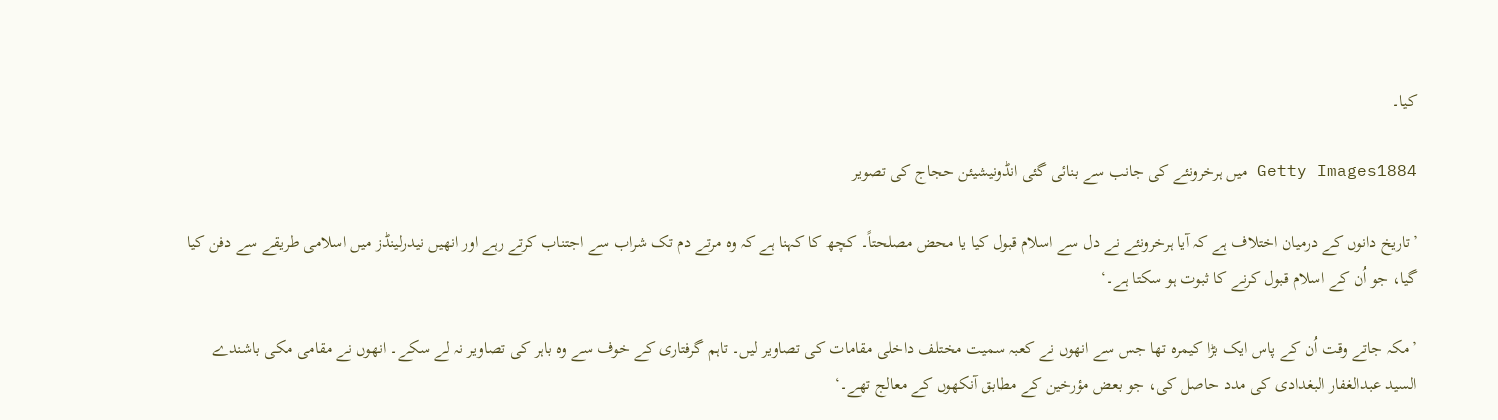کیا۔

Getty Images1884 میں ہرخرونئے کی جانب سے بنائی گئی انڈونیشیئن حجاج کی تصویر

’تاریخ دانوں کے درمیان اختلاف ہے کہ آیا ہرخرونئے نے دل سے اسلام قبول کیا یا محض مصلحتاً۔ کچھ کا کہنا ہے کہ وہ مرتے دم تک شراب سے اجتناب کرتے رہے اور انھیں نیدرلینڈز میں اسلامی طریقے سے دفن کیا گیا، جو اُن کے اسلام قبول کرنے کا ثبوت ہو سکتا ہے۔‘

’مکہ جاتے وقت اُن کے پاس ایک بڑا کیمرہ تھا جس سے انھوں نے کعبہ سمیت مختلف داخلی مقامات کی تصاویر لیں۔ تاہم گرفتاری کے خوف سے وہ باہر کی تصاویر نہ لے سکے۔ انھوں نے مقامی مکی باشندے السید عبدالغفار البغدادی کی مدد حاصل کی، جو بعض مؤرخین کے مطابق آنکھوں کے معالج تھے۔‘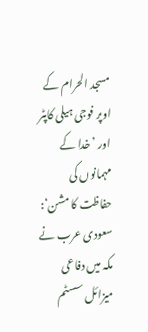مسجد الحرام کے اوپر فوجی ہیلی کاپٹر اور ’خدا کے مہمانوں کی حفاظت کا مشن‘: سعودی عرب نے مکہ میں دفاعی میزائل سسٹم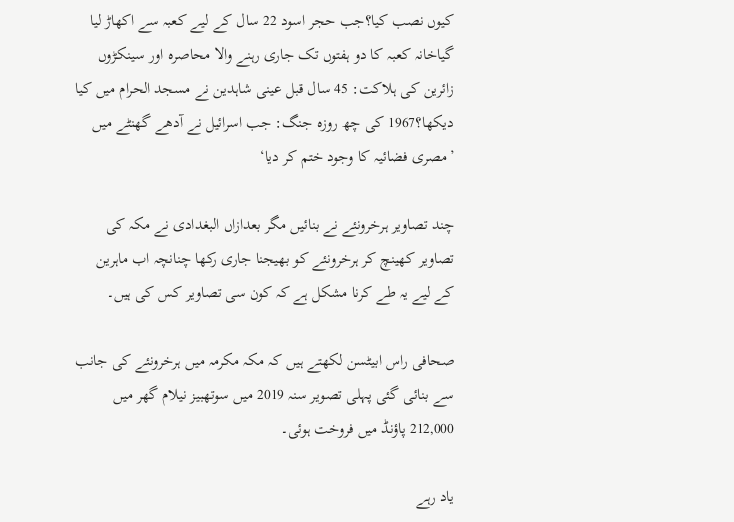کیوں نصب کیا؟جب حجر اسود 22 سال کے لیے کعبہ سے اکھاڑ لیا گیاخانہ کعبہ کا دو ہفتوں تک جاری رہنے والا محاصرہ اور سینکڑوں زائرین کی ہلاکت: 45 سال قبل عینی شاہدین نے مسجد الحرام میں کیا دیکھا؟1967 کی چھ روزہ جنگ: جب اسرائیل نے آدھے گھنٹے میں ’مصری فضائیہ کا وجود ختم کر دیا‘

چند تصاویر ہرخرونئے نے بنائیں مگر بعدازاں البغدادی نے مکہ کی تصاویر کھینچ کر ہرخرونئے کو بھیجنا جاری رکھا چنانچہ اب ماہرین کے لیے یہ طے کرنا مشکل ہے کہ کون سی تصاویر کس کی ہیں۔

صحافی راس ابیٹسن لکھتے ہیں کہ مکہ مکرمہ میں ہرخرونئے کی جانب سے بنائی گئی پہلی تصویر سنہ 2019 میں سوتھبیز نیلام گھر میں 212,000 پاؤنڈ میں فروخت ہوئی۔

یاد رہے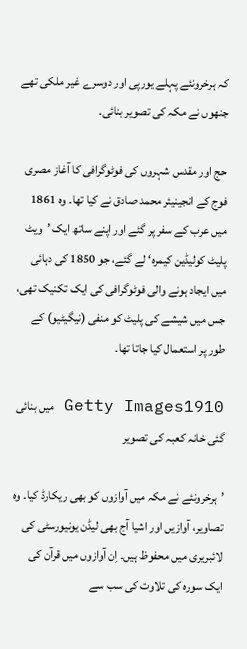کہ ہرخرونئے پہلے یورپی اور دوسرے غیر ملکی تھے جنھوں نے مکہ کی تصویر بنائی۔

حج اور مقدس شہروں کی فوٹوگرافی کا آغاز مصری فوج کے انجینیئر محمد صادق نے کیا تھا۔ وہ 1861 میں عرب کے سفر پر گئے اور اپنے ساتھ ایک ’ویٹ پلیٹ کولیڈین کیمرہ‘ لے گئے، جو 1850 کی دہائی میں ایجاد ہونے والی فوٹوگرافی کی ایک تکنیک تھی، جس میں شیشے کی پلیٹ کو منفی (نیگیٹیو) کے طور پر استعمال کیا جاتا تھا۔

Getty Images1910 میں بنائی گئی خانہ کعبہ کی تصویر

’ہرخرونئے نے مکہ میں آوازوں کو بھی ریکارڈ کیا۔ وہ تصاویر، آوازیں اور اشیا آج بھی لیڈن یونیورسٹی کی لائبریری میں محفوظ ہیں۔ اِن آوازوں میں قرآن کی ایک سورہ کی تلاوت کی سب سے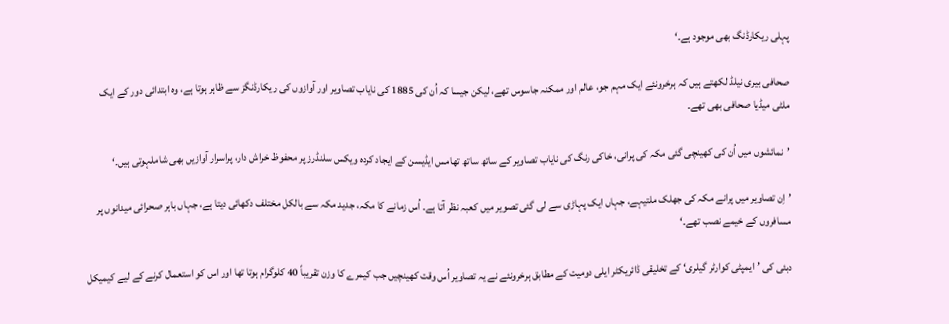پہلی ریکارڈنگ بھی موجود ہے۔‘

صحافی بیری نیلڈ لکھتے ہیں کہ ہرخرونئے ایک مہم جو، عالم اور ممکنہ جاسوس تھے، لیکن جیسا کہ اُن کی 1885 کی نایاب تصاویر اور آوازوں کی ریکارڈنگز سے ظاہر ہوتا ہے، وہ ابتدائی دور کے ایک ملٹی میڈیا صحافی بھی تھے۔

’نمائشوں میں اُن کی کھینچی گئی مکہ کی پرانی، خاکی رنگ کی نایاب تصاویر کے ساتھ ساتھ تھامس ایڈیسن کے ایجاد کردہ ویکس سلنڈرز پر محفوظ خراش دار، پراسرار آوازیں بھی شاملہوتی ہیں۔‘

’اِن تصاویر میں پرانے مکہ کی جھلک ملتیہے، جہاں ایک پہاڑی سے لی گئی تصویر میں کعبہ نظر آتا ہے۔ اُس زمانے کا مکہ، جدید مکہ سے بالکل مختلف دکھائی دیتا ہے، جہاں باہر صحرائی میدانوں پر مسافروں کے خیمے نصب تھے۔‘

دبئی کی ’ایمپٹی کوارٹر گیلری‘ کے تخلیقی ڈائریکٹر ایلی دومیت کے مطابق ہرخرونئے نے یہ تصاویر اُس وقت کھینچیں جب کیمرے کا وزن تقریباً 40 کلوگرام ہوتا تھا اور اس کو استعمال کرنے کے لیے کیمیکل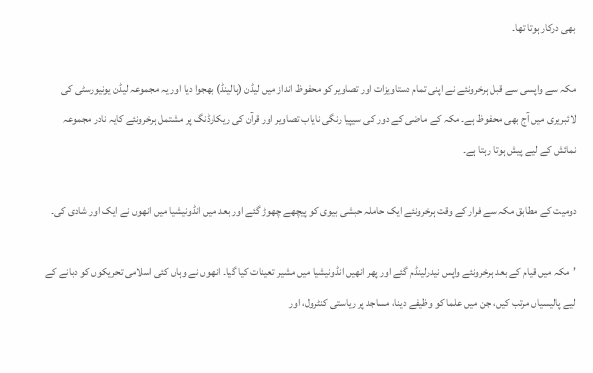بھی درکار ہوتا تھا۔

مکہ سے واپسی سے قبل ہرخرونئے نے اپنی تمام دستاویزات اور تصاویر کو محفوظ انداز میں لیڈن (ہالینڈ) بھجوا دیا اور یہ مجموعہ لیڈن یونیورسٹی کی لائبریری میں آج بھی محفوظ ہے۔ مکہ کے ماضی کے دور کی سیپیا رنگی نایاب تصاویر اور قرآن کی ریکارڈنگ پر مشتمل ہرخرونئے کایہ نادر مجموعہ نمائش کے لیے پیش ہوتا رہتا ہے۔

دومیت کے مطابق مکہ سے فرار کے وقت ہرخرونئے ایک حاملہ حبشی بیوی کو پیچھے چھوڑ گئے اور بعد میں انڈونیشیا میں انھوں نے ایک اور شادی کی۔

’مکہ میں قیام کے بعد ہرخرونئے واپس نیدرلینڈم گئے اور پھر انھیں انڈونیشیا میں مشیر تعینات کیا گیا۔ انھوں نے وہاں کئی اسلامی تحریکوں کو دبانے کے لیے پالیسیاں مرتب کیں، جن میں علما کو وظیفے دینا، مساجد پر ریاستی کنٹرول، اور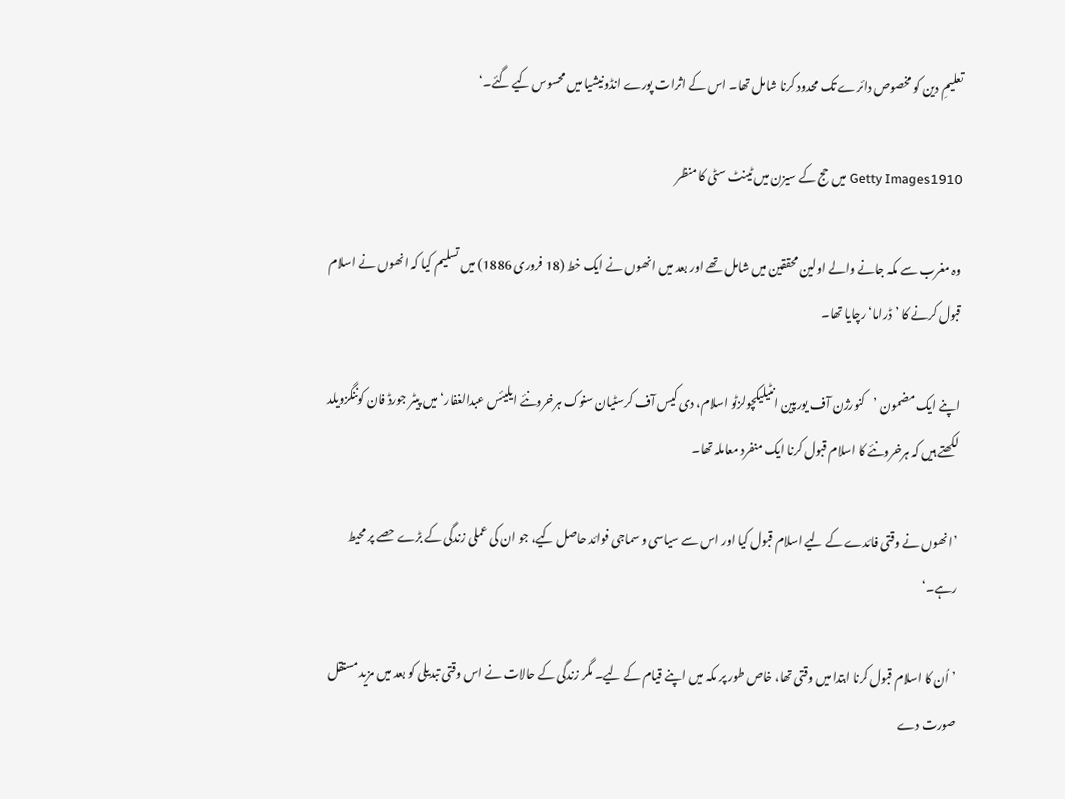تعلیمِ دین کو مخصوص دائرے تک محدود کرنا شامل تھا۔ اس کے اثرات پورے انڈونیشیا میں محسوس کیے گئے۔‘

Getty Images1910 میں حج کے سیزن میں ٹینٹ سٹی کا منظر

وہ مغرب سے مکہ جانے والے اولین محققین میں شامل تھے اور بعد میں انھوں نے ایک خط (18 فروری 1886) میں تسلیم کیا کہ انھوں نے اسلام قبول کرنے کا ’ڈراما‘ رچایا تھا۔

اپنے ایک مضمون ’کنورژن آف یورپین انٹیلیکچولزٹو اسلام، دی کیس آف کرسٹیان سنوک ہرخرونئے ایلیئس عبدالغفار‘ میں پیٹر جورڈ فان کوننگزویلد لکھتے ہیں کہ ہرخرونئے کا اسلام قبول کرنا ایک منفرد معاملہ تھا۔

’انھوں نے وقتی فائدے کے لیے اسلام قبول کیا اور اس سے سیاسی و سماجی فوائد حاصل کیے، جو ان کی عملی زندگی کے بڑے حصے پر محیط رہے۔‘

’اُن کا اسلام قبول کرنا ابتدا میں وقتی تھا، خاص طور پر مکہ میں اپنے قیام کے لیے۔ مگر زندگی کے حالات نے اس وقتی تبدیلی کو بعد میں مزید مستقل صورت دے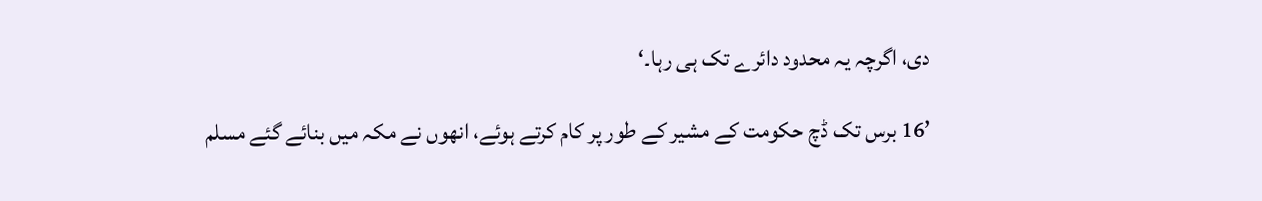دی، اگرچہ یہ محدود دائرے تک ہی رہا۔‘

’16 برس تک ڈچ حکومت کے مشیر کے طور پر کام کرتے ہوئے، انھوں نے مکہ میں بنائے گئے مسلم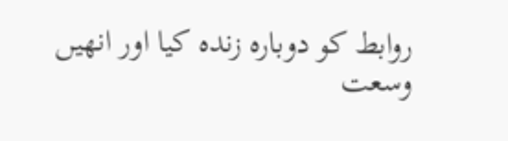روابط کو دوبارہ زندہ کیا اور انھیں وسعت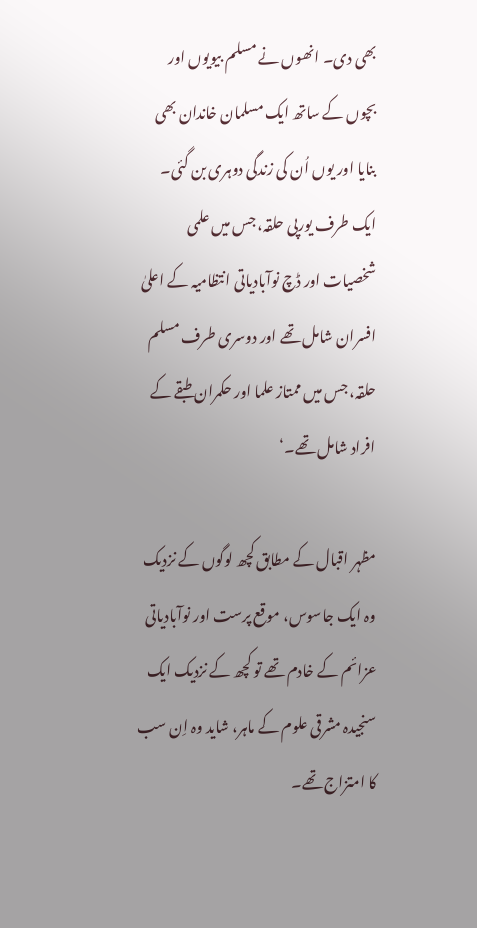بھی دی۔ انھوں نے مسلم بیویوں اور بچوں کے ساتھ ایک مسلمان خاندان بھی بنایا اور یوں اُن کی زندگی دوہری بن گئی۔ ایک طرف یورپی حلقہ، جس میں علمی شخصیات اور ڈچ نوآبادیاتی انتظامیہ کے اعلیٰ افسران شامل تھے اور دوسری طرف مسلم حلقہ، جس میں ممتاز علما اور حکمران طبقے کے افراد شامل تھے۔‘

مظہر اقبال کے مطابق کچھ لوگوں کے نزدیک وہ ایک جاسوس، موقع پرست اور نوآبادیاتی عزائم کے خادم تھے تو کچھ کے نزدیک ایک سنجیدہ مشرقی علوم کے ماہر، شاید وہ اِن سب کا امتزاج تھے۔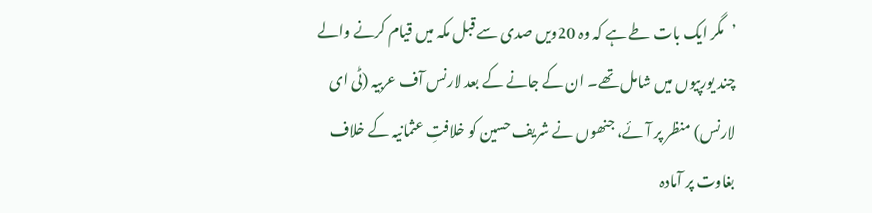’مگر ایک بات طے ہے کہ وہ 20ویں صدی سے قبل مکہ میں قیام کرنے والے چند یورپیوں میں شامل تھے۔ ان کے جانے کے بعد لارنس آف عربیہ (ٹی ای لارنس) منظر پر آئے، جنھوں نے شریف حسین کو خلافتِ عثمانیہ کے خلاف بغاوت پر آمادہ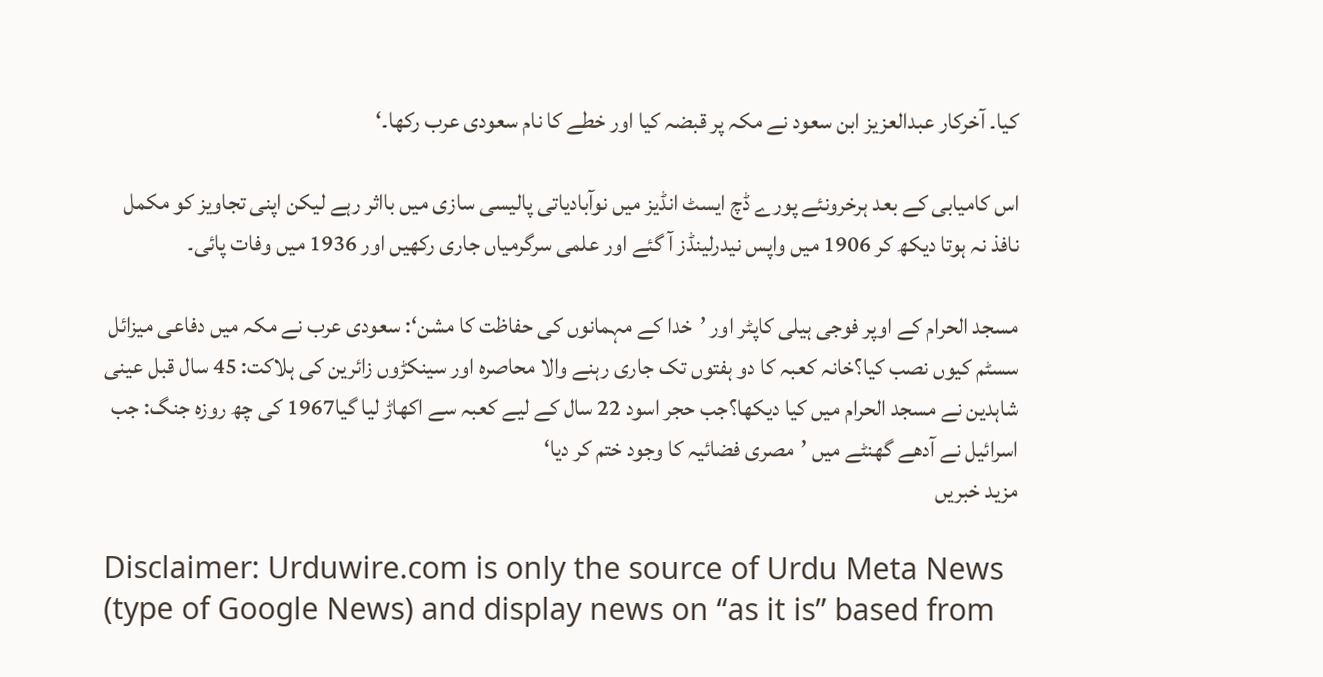کیا۔ آخرکار عبدالعزیز ابن سعود نے مکہ پر قبضہ کیا اور خطے کا نام سعودی عرب رکھا۔‘

اس کامیابی کے بعد ہرخرونئے پورے ڈچ ایسٹ انڈیز میں نوآبادیاتی پالیسی سازی میں بااثر رہے لیکن اپنی تجاویز کو مکمل نافذ نہ ہوتا دیکھ کر 1906 میں واپس نیدرلینڈز آ گئے اور علمی سرگرمیاں جاری رکھیں اور 1936 میں وفات پائی۔

مسجد الحرام کے اوپر فوجی ہیلی کاپٹر اور ’خدا کے مہمانوں کی حفاظت کا مشن‘: سعودی عرب نے مکہ میں دفاعی میزائل سسٹم کیوں نصب کیا؟خانہ کعبہ کا دو ہفتوں تک جاری رہنے والا محاصرہ اور سینکڑوں زائرین کی ہلاکت: 45 سال قبل عینی شاہدین نے مسجد الحرام میں کیا دیکھا؟جب حجر اسود 22 سال کے لیے کعبہ سے اکھاڑ لیا گیا1967 کی چھ روزہ جنگ: جب اسرائیل نے آدھے گھنٹے میں ’مصری فضائیہ کا وجود ختم کر دیا‘
مزید خبریں

Disclaimer: Urduwire.com is only the source of Urdu Meta News (type of Google News) and display news on “as it is” based from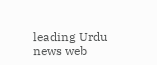leading Urdu news web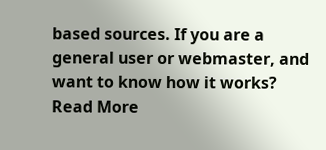based sources. If you are a general user or webmaster, and want to know how it works? Read More